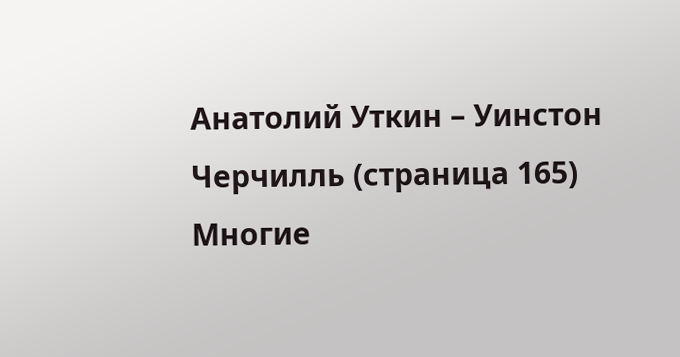Анатолий Уткин – Уинстон Черчилль (страница 165)
Многие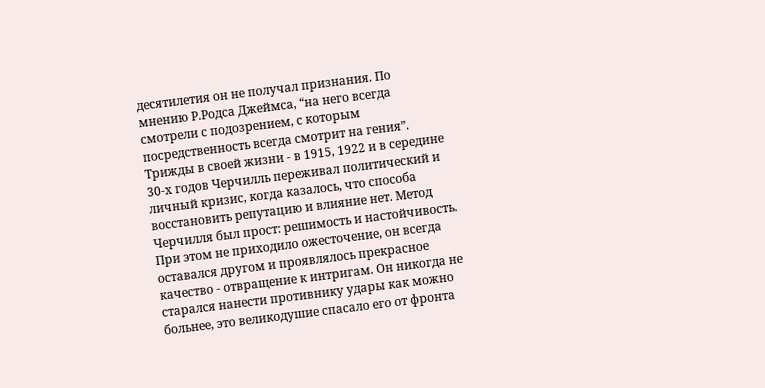десятилетия он не получал признания. По мнению Р.Родса Джеймса, “на него всегда смотрели с подозрением, с которым посредственность всегда смотрит на гения”. Трижды в своей жизни - в 1915, 1922 и в середине 30-х годов Черчилль переживал политический и личный кризис, когда казалось, что способа восстановить репутацию и влияние нет. Метод Черчилля был прост: решимость и настойчивость. При этом не приходило ожесточение, он всегда оставался другом и проявлялось прекрасное качество - отвращение к интригам. Он никогда не старался нанести противнику удары как можно больнее, это великодушие спасало его от фронта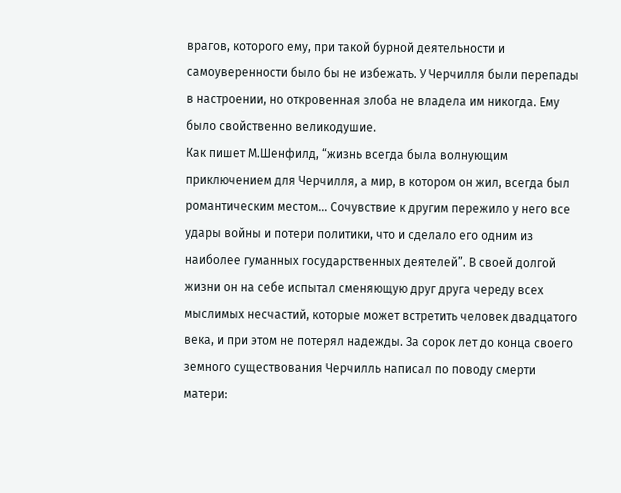врагов, которого ему, при такой бурной деятельности и самоуверенности было бы не избежать. У Черчилля были перепады в настроении, но откровенная злоба не владела им никогда. Ему было свойственно великодушие.
Как пишет М.Шенфилд, “жизнь всегда была волнующим приключением для Черчилля, а мир, в котором он жил, всегда был романтическим местом… Сочувствие к другим пережило у него все удары войны и потери политики, что и сделало его одним из наиболее гуманных государственных деятелей”. В своей долгой жизни он на себе испытал сменяющую друг друга череду всех мыслимых несчастий, которые может встретить человек двадцатого века, и при этом не потерял надежды. За сорок лет до конца своего земного существования Черчилль написал по поводу смерти матери: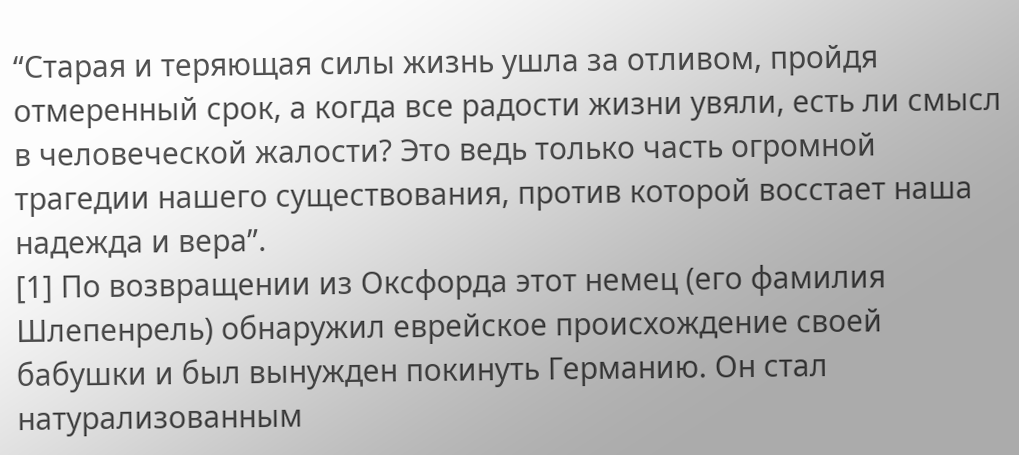“Старая и теряющая силы жизнь ушла за отливом, пройдя отмеренный срок, а когда все радости жизни увяли, есть ли смысл в человеческой жалости? Это ведь только часть огромной трагедии нашего существования, против которой восстает наша надежда и вера”.
[1] По возвращении из Оксфорда этот немец (его фамилия Шлепенрель) обнаружил еврейское происхождение своей бабушки и был вынужден покинуть Германию. Он стал натурализованным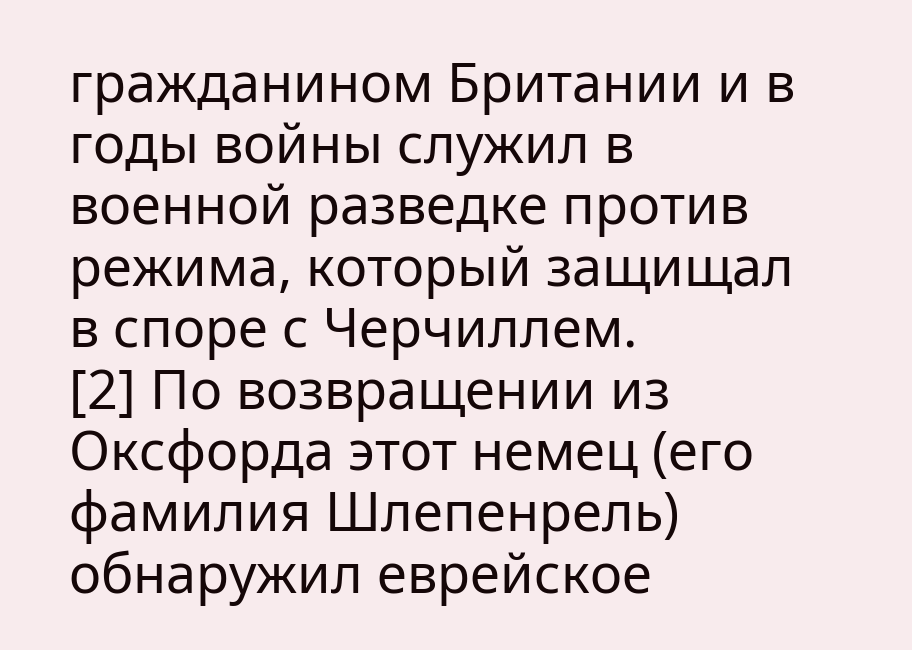гражданином Британии и в годы войны служил в военной разведке против режима, который защищал в споре с Черчиллем.
[2] По возвращении из Оксфорда этот немец (его фамилия Шлепенрель) обнаружил еврейское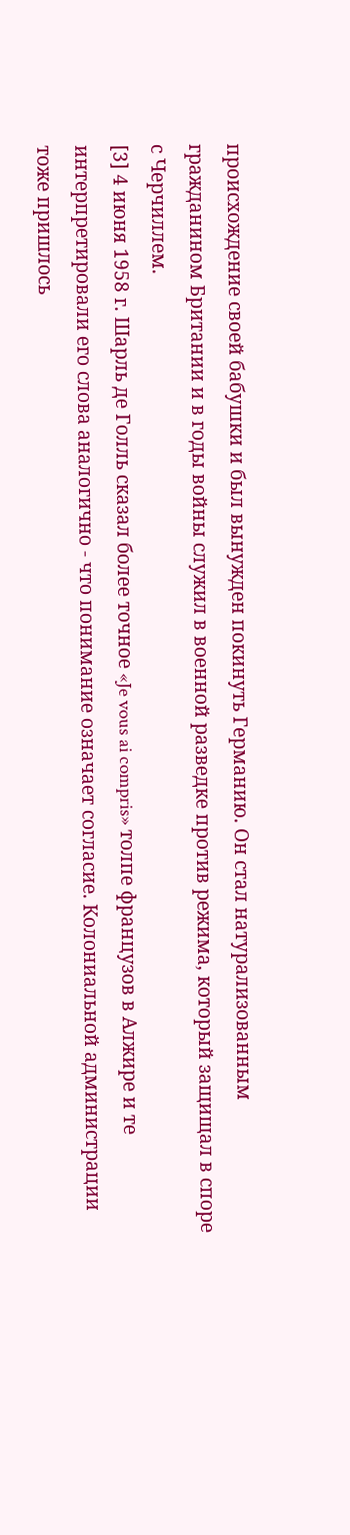происхождение своей бабушки и был вынужден покинуть Германию. Он стал натурализованным гражданином Британии и в годы войны служил в военной разведке против режима, который защищал в споре с Черчиллем.
[3] 4 июня 1958 г. Шарль де Голль сказал более точное «Je vous ai compris» толпе французов в Алжире и те интерпретировали его слова аналогично - что понимание означает согласие. Колониальной администрации тоже пришлось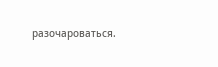разочароваться.